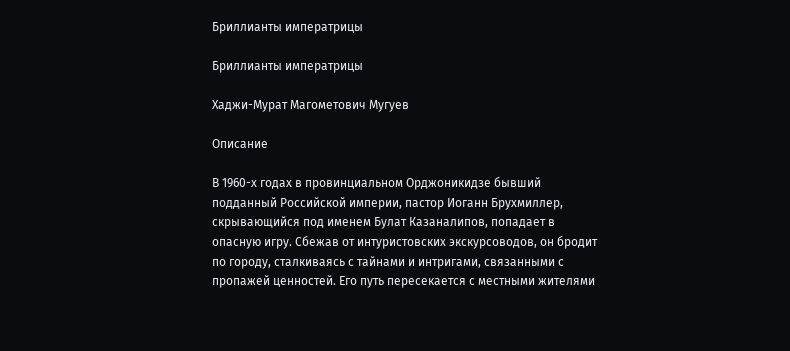Бриллианты императрицы

Бриллианты императрицы

Хаджи-Мурат Магометович Мугуев

Описание

В 1960-х годах в провинциальном Орджоникидзе бывший подданный Российской империи, пастор Иоганн Брухмиллер, скрывающийся под именем Булат Казаналипов, попадает в опасную игру. Сбежав от интуристовских экскурсоводов, он бродит по городу, сталкиваясь с тайнами и интригами, связанными с пропажей ценностей. Его путь пересекается с местными жителями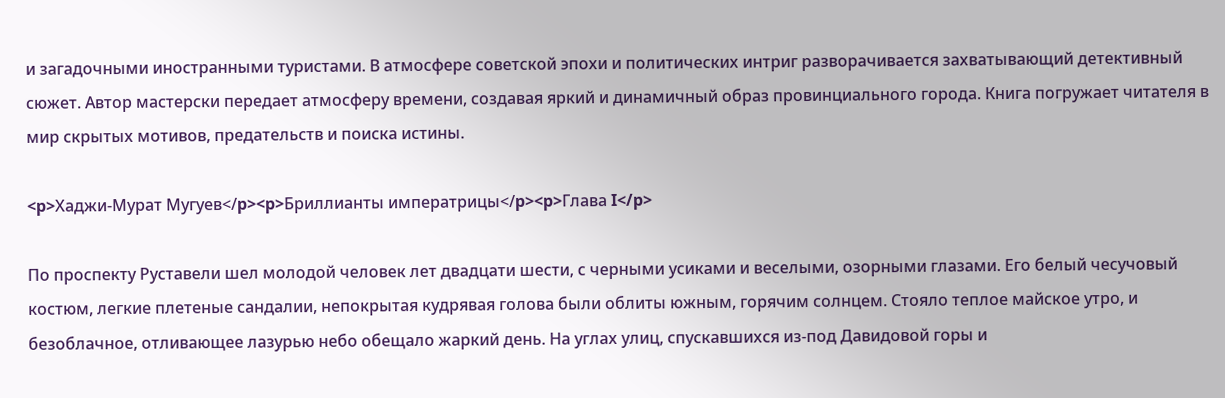и загадочными иностранными туристами. В атмосфере советской эпохи и политических интриг разворачивается захватывающий детективный сюжет. Автор мастерски передает атмосферу времени, создавая яркий и динамичный образ провинциального города. Книга погружает читателя в мир скрытых мотивов, предательств и поиска истины.

<p>Хаджи-Мурат Мугуев</p><p>Бриллианты императрицы</p><p>Глава I</p>

По проспекту Руставели шел молодой человек лет двадцати шести, с черными усиками и веселыми, озорными глазами. Его белый чесучовый костюм, легкие плетеные сандалии, непокрытая кудрявая голова были облиты южным, горячим солнцем. Стояло теплое майское утро, и безоблачное, отливающее лазурью небо обещало жаркий день. На углах улиц, спускавшихся из-под Давидовой горы и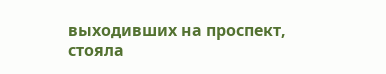выходивших на проспект, стояла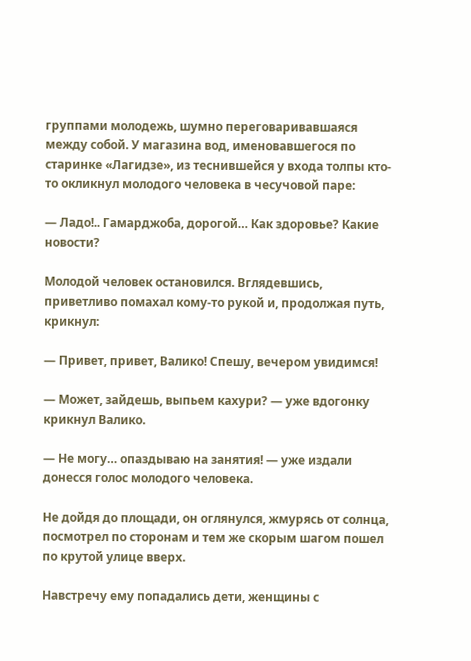группами молодежь, шумно переговаривавшаяся между собой. У магазина вод, именовавшегося по старинке «Лагидзе», из теснившейся у входа толпы кто-то окликнул молодого человека в чесучовой паре:

— Ладо!.. Гамарджоба, дорогой… Как здоровье? Какие новости?

Молодой человек остановился. Вглядевшись, приветливо помахал кому-то рукой и, продолжая путь, крикнул:

— Привет, привет, Валико! Спешу, вечером увидимся!

— Может, зайдешь, выпьем кахури? — уже вдогонку крикнул Валико.

— Не могу… опаздываю на занятия! — уже издали донесся голос молодого человека.

Не дойдя до площади, он оглянулся, жмурясь от солнца, посмотрел по сторонам и тем же скорым шагом пошел по крутой улице вверх.

Навстречу ему попадались дети, женщины с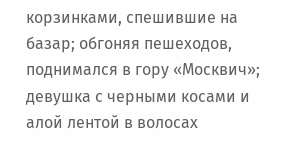корзинками, спешившие на базар; обгоняя пешеходов, поднимался в гору «Москвич»; девушка с черными косами и алой лентой в волосах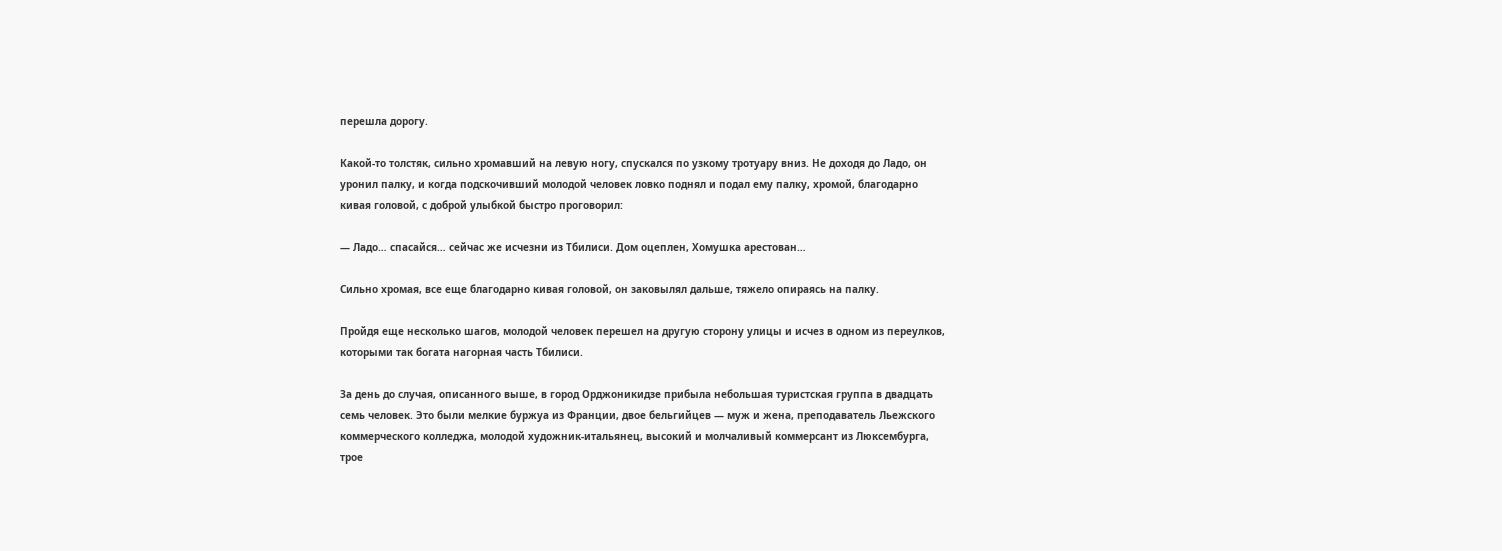перешла дорогу.

Какой-то толстяк, сильно хромавший на левую ногу, спускался по узкому тротуару вниз. Не доходя до Ладо, он уронил палку, и когда подскочивший молодой человек ловко поднял и подал ему палку, хромой, благодарно кивая головой, с доброй улыбкой быстро проговорил:

— Ладо… спасайся… сейчас же исчезни из Тбилиси. Дом оцеплен, Хомушка арестован…

Сильно хромая, все еще благодарно кивая головой, он заковылял дальше, тяжело опираясь на палку.

Пройдя еще несколько шагов, молодой человек перешел на другую сторону улицы и исчез в одном из переулков, которыми так богата нагорная часть Тбилиси.

За день до случая, описанного выше, в город Орджоникидзе прибыла небольшая туристская группа в двадцать семь человек. Это были мелкие буржуа из Франции, двое бельгийцев — муж и жена, преподаватель Льежского коммерческого колледжа, молодой художник-итальянец, высокий и молчаливый коммерсант из Люксембурга, трое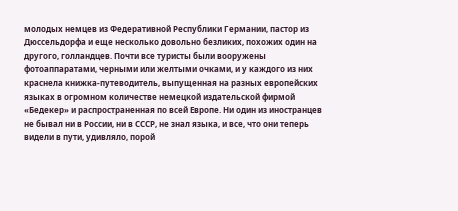молодых немцев из Федеративной Республики Германии, пастор из Дюссельдорфа и еще несколько довольно безликих, похожих один на другого, голландцев. Почти все туристы были вооружены фотоаппаратами, черными или желтыми очками, и у каждого из них краснела книжка-путеводитель, выпущенная на разных европейских языках в огромном количестве немецкой издательской фирмой «Бедекер» и распространенная по всей Европе. Ни один из иностранцев не бывал ни в России, ни в СССР, не знал языка, и все, что они теперь видели в пути, удивляло, порой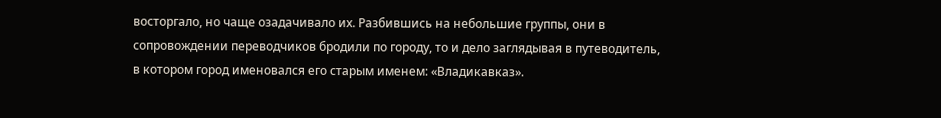восторгало, но чаще озадачивало их. Разбившись на небольшие группы, они в сопровождении переводчиков бродили по городу, то и дело заглядывая в путеводитель, в котором город именовался его старым именем: «Владикавказ».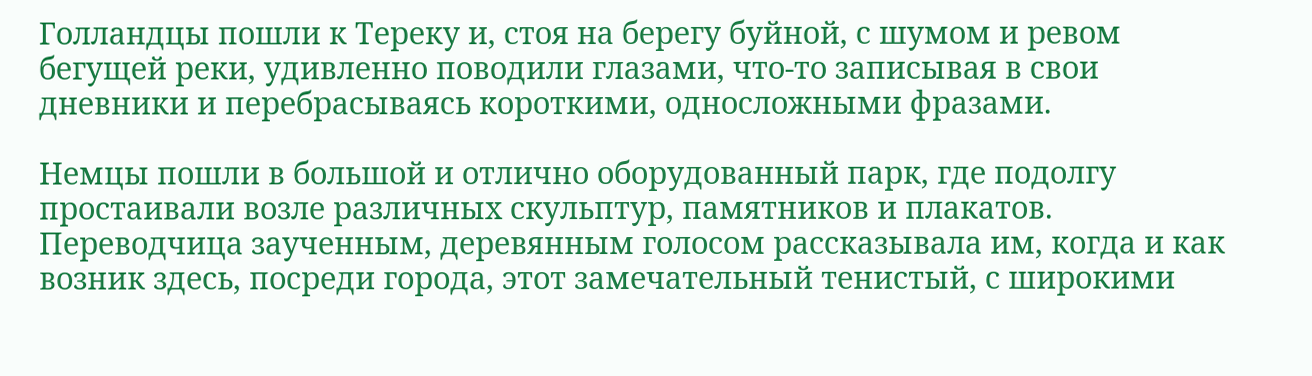Голландцы пошли к Тереку и, стоя на берегу буйной, с шумом и ревом бегущей реки, удивленно поводили глазами, что-то записывая в свои дневники и перебрасываясь короткими, односложными фразами.

Немцы пошли в большой и отлично оборудованный парк, где подолгу простаивали возле различных скульптур, памятников и плакатов. Переводчица заученным, деревянным голосом рассказывала им, когда и как возник здесь, посреди города, этот замечательный тенистый, с широкими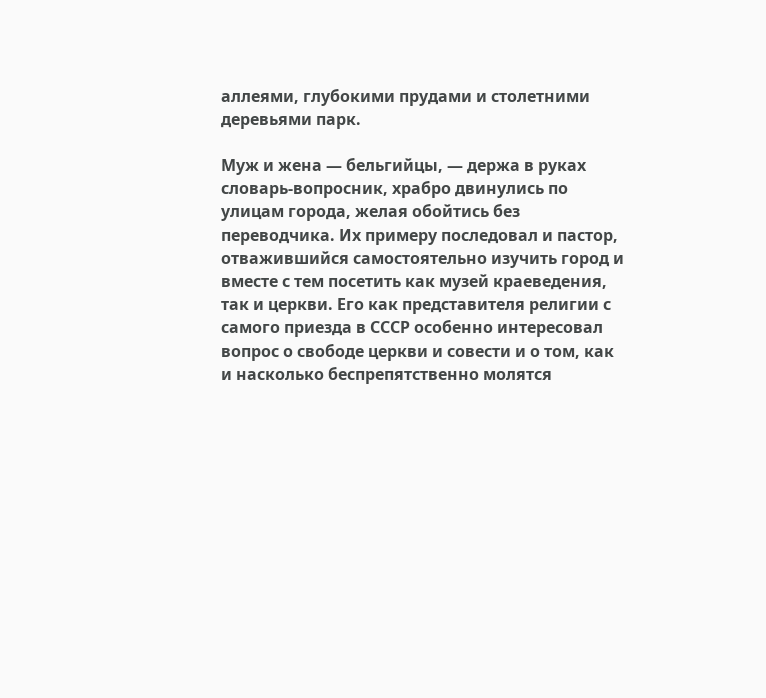аллеями, глубокими прудами и столетними деревьями парк.

Муж и жена — бельгийцы, — держа в руках словарь-вопросник, храбро двинулись по улицам города, желая обойтись без переводчика. Их примеру последовал и пастор, отважившийся самостоятельно изучить город и вместе с тем посетить как музей краеведения, так и церкви. Его как представителя религии с самого приезда в СССР особенно интересовал вопрос о свободе церкви и совести и о том, как и насколько беспрепятственно молятся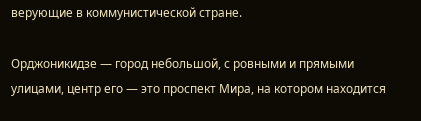верующие в коммунистической стране.

Орджоникидзе — город небольшой, с ровными и прямыми улицами, центр его — это проспект Мира, на котором находится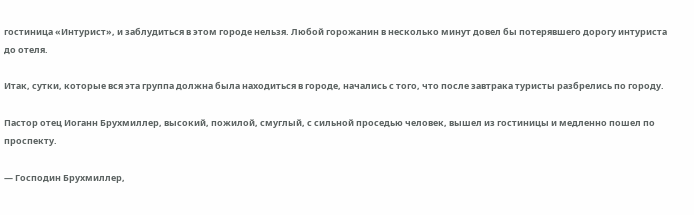гостиница «Интурист», и заблудиться в этом городе нельзя. Любой горожанин в несколько минут довел бы потерявшего дорогу интуриста до отеля.

Итак, сутки, которые вся эта группа должна была находиться в городе, начались с того, что после завтрака туристы разбрелись по городу.

Пастор отец Иоганн Брухмиллер, высокий, пожилой, смуглый, с сильной проседью человек, вышел из гостиницы и медленно пошел по проспекту.

— Господин Брухмиллер,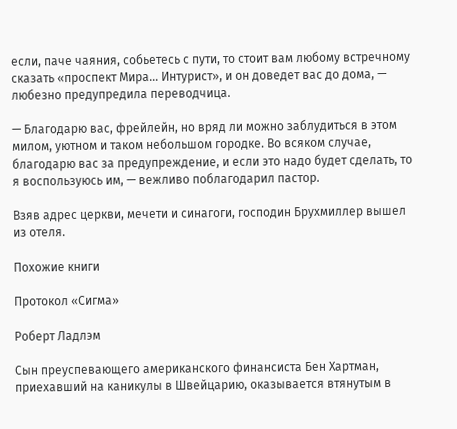если, паче чаяния, собьетесь с пути, то стоит вам любому встречному сказать «проспект Мира… Интурист», и он доведет вас до дома, — любезно предупредила переводчица.

— Благодарю вас, фрейлейн, но вряд ли можно заблудиться в этом милом, уютном и таком небольшом городке. Во всяком случае, благодарю вас за предупреждение, и если это надо будет сделать, то я воспользуюсь им, — вежливо поблагодарил пастор.

Взяв адрес церкви, мечети и синагоги, господин Брухмиллер вышел из отеля.

Похожие книги

Протокол «Сигма»

Роберт Ладлэм

Сын преуспевающего американского финансиста Бен Хартман, приехавший на каникулы в Швейцарию, оказывается втянутым в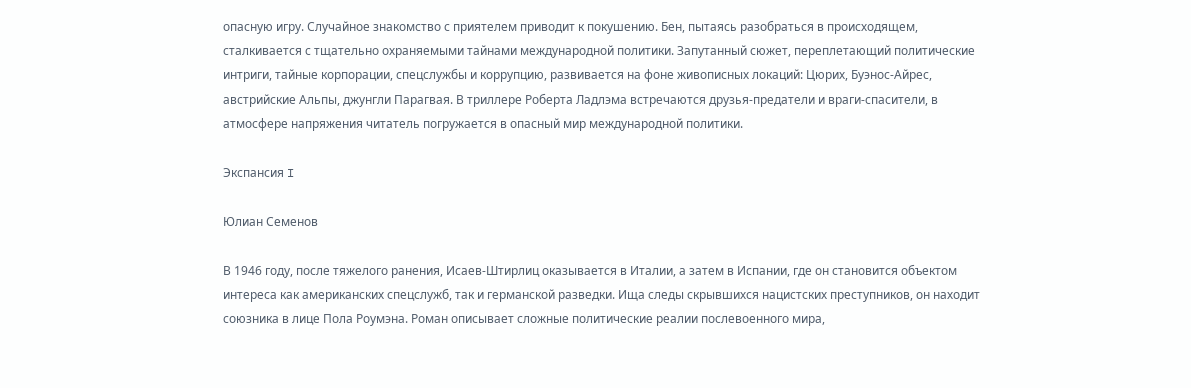опасную игру. Случайное знакомство с приятелем приводит к покушению. Бен, пытаясь разобраться в происходящем, сталкивается с тщательно охраняемыми тайнами международной политики. Запутанный сюжет, переплетающий политические интриги, тайные корпорации, спецслужбы и коррупцию, развивается на фоне живописных локаций: Цюрих, Буэнос-Айрес, австрийские Альпы, джунгли Парагвая. В триллере Роберта Ладлэма встречаются друзья-предатели и враги-спасители, в атмосфере напряжения читатель погружается в опасный мир международной политики.

Экспансия I

Юлиан Семенов

В 1946 году, после тяжелого ранения, Исаев-Штирлиц оказывается в Италии, а затем в Испании, где он становится объектом интереса как американских спецслужб, так и германской разведки. Ища следы скрывшихся нацистских преступников, он находит союзника в лице Пола Роумэна. Роман описывает сложные политические реалии послевоенного мира,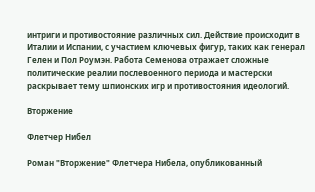интриги и противостояние различных сил. Действие происходит в Италии и Испании, с участием ключевых фигур, таких как генерал Гелен и Пол Роумэн. Работа Семенова отражает сложные политические реалии послевоенного периода и мастерски раскрывает тему шпионских игр и противостояния идеологий.

Вторжение

Флетчер Нибел

Роман "Вторжение" Флетчера Нибела, опубликованный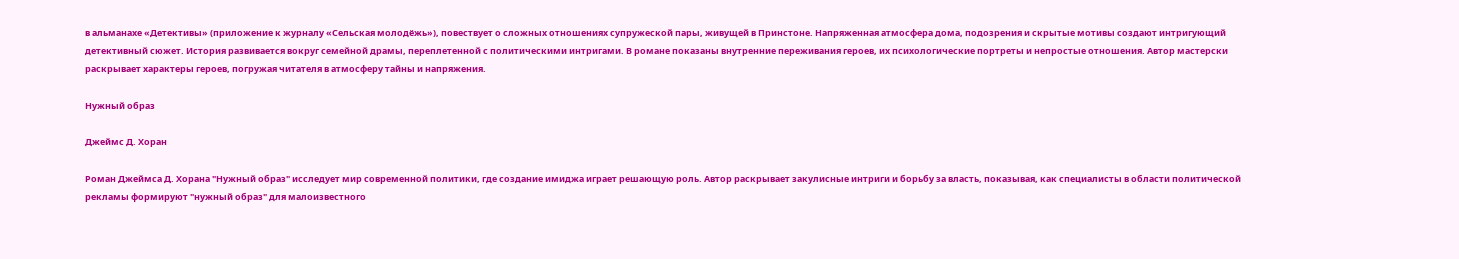в альманахе «Детективы» (приложение к журналу «Сельская молодёжь»), повествует о сложных отношениях супружеской пары, живущей в Принстоне. Напряженная атмосфера дома, подозрения и скрытые мотивы создают интригующий детективный сюжет. История развивается вокруг семейной драмы, переплетенной с политическими интригами. В романе показаны внутренние переживания героев, их психологические портреты и непростые отношения. Автор мастерски раскрывает характеры героев, погружая читателя в атмосферу тайны и напряжения.

Нужный образ

Джеймс Д. Хоран

Роман Джеймса Д. Хорана "Нужный образ" исследует мир современной политики, где создание имиджа играет решающую роль. Автор раскрывает закулисные интриги и борьбу за власть, показывая, как специалисты в области политической рекламы формируют "нужный образ" для малоизвестного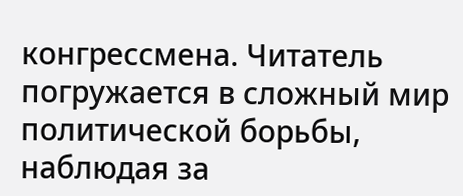конгрессмена. Читатель погружается в сложный мир политической борьбы, наблюдая за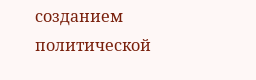созданием политической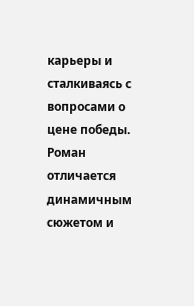карьеры и сталкиваясь с вопросами о цене победы. Роман отличается динамичным сюжетом и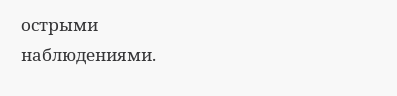острыми наблюдениями.